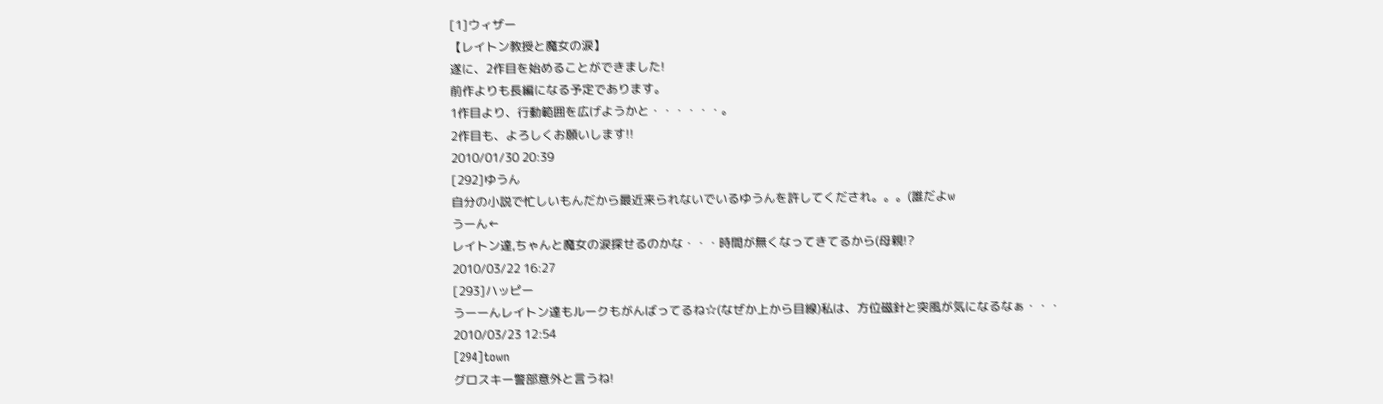[1]ウィザー
【レイトン教授と魔女の涙】
遂に、2作目を始めることができました!
前作よりも長編になる予定であります。
1作目より、行動範囲を広げようかと・・・・・・。
2作目も、よろしくお願いします!!
2010/01/30 20:39
[292]ゆうん
自分の小説で忙しいもんだから最近来られないでいるゆうんを許してくだされ。。。(誰だよw
うーん←
レイトン達,ちゃんと魔女の涙探せるのかな・・・時間が無くなってきてるから(母親!?
2010/03/22 16:27
[293]ハッピー
うーーんレイトン達もルークもがんばってるね☆(なぜか上から目線)私は、方位磁針と突風が気になるなぁ・・・
2010/03/23 12:54
[294]town
グロスキー警部意外と言うね!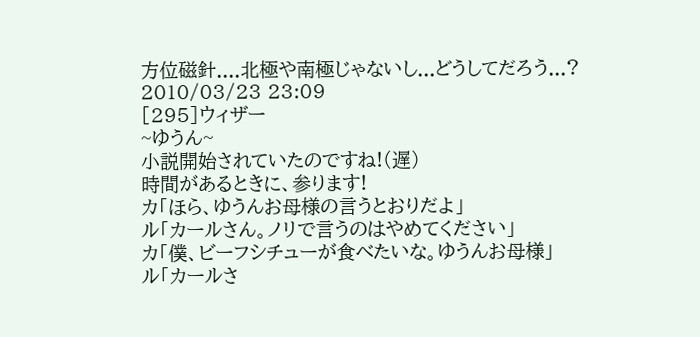方位磁針....北極や南極じゃないし...どうしてだろう...?
2010/03/23 23:09
[295]ウィザー
~ゆうん~
小説開始されていたのですね!(遅)
時間があるときに、参ります!
カ「ほら、ゆうんお母様の言うとおりだよ」
ル「カールさん。ノリで言うのはやめてください」
カ「僕、ビーフシチューが食べたいな。ゆうんお母様」
ル「カールさ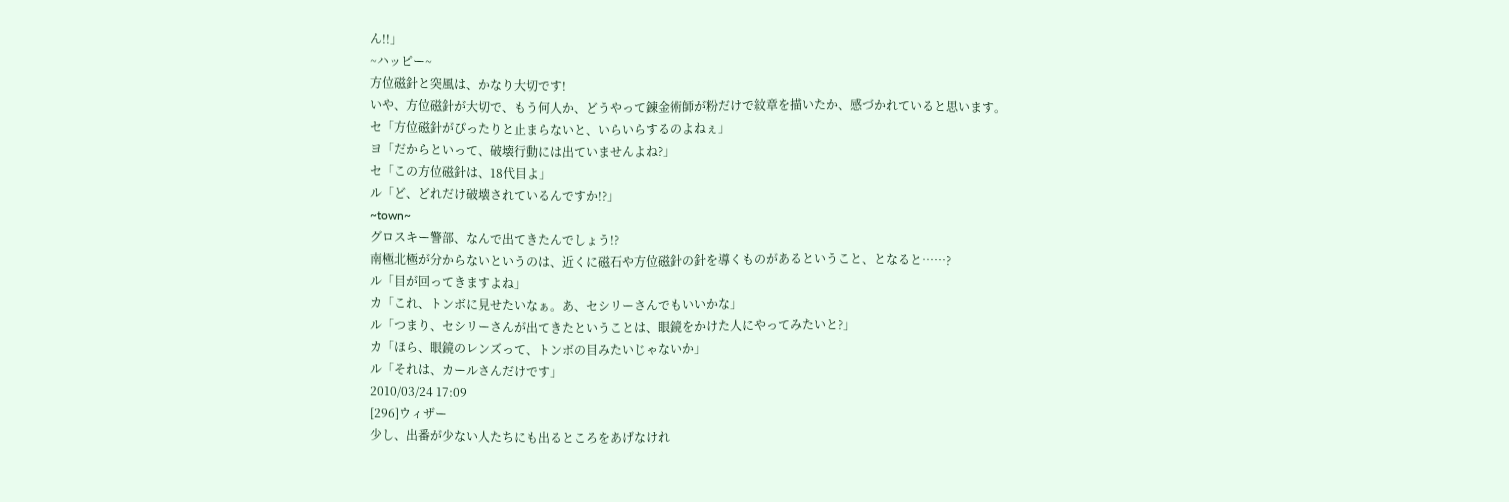ん!!」
~ハッピー~
方位磁針と突風は、かなり大切です!
いや、方位磁針が大切で、もう何人か、どうやって錬金術師が粉だけで紋章を描いたか、感づかれていると思います。
セ「方位磁針がぴったりと止まらないと、いらいらするのよねぇ」
ヨ「だからといって、破壊行動には出ていませんよね?」
セ「この方位磁針は、18代目よ」
ル「ど、どれだけ破壊されているんですか!?」
~town~
グロスキー警部、なんで出てきたんでしょう!?
南極北極が分からないというのは、近くに磁石や方位磁針の針を導くものがあるということ、となると……?
ル「目が回ってきますよね」
カ「これ、トンボに見せたいなぁ。あ、セシリーさんでもいいかな」
ル「つまり、セシリーさんが出てきたということは、眼鏡をかけた人にやってみたいと?」
カ「ほら、眼鏡のレンズって、トンボの目みたいじゃないか」
ル「それは、カールさんだけです」
2010/03/24 17:09
[296]ウィザー
少し、出番が少ない人たちにも出るところをあげなけれ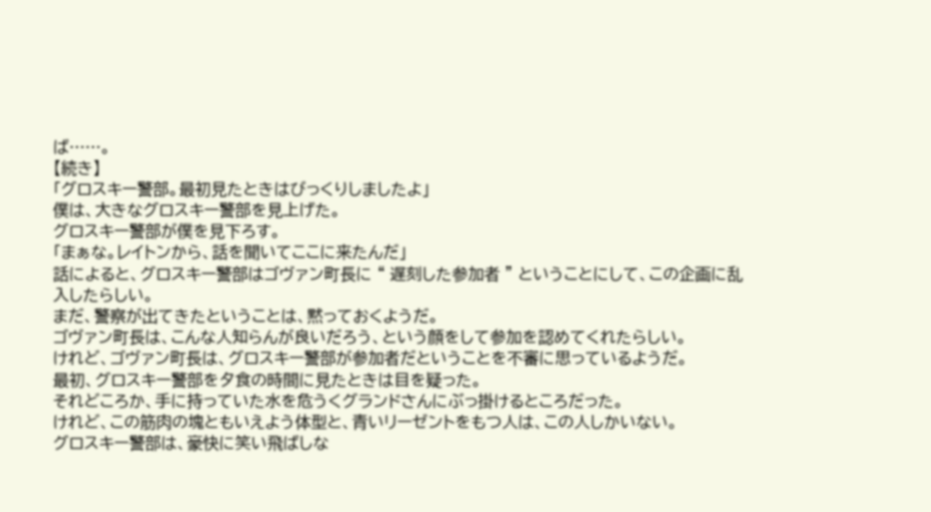ば……。
【続き】
「グロスキー警部。最初見たときはびっくりしましたよ」
僕は、大きなグロスキー警部を見上げた。
グロスキー警部が僕を見下ろす。
「まぁな。レイトンから、話を聞いてここに来たんだ」
話によると、グロスキー警部はゴヴァン町長に “ 遅刻した参加者 ” ということにして、この企画に乱入したらしい。
まだ、警察が出てきたということは、黙っておくようだ。
ゴヴァン町長は、こんな人知らんが良いだろう、という顔をして参加を認めてくれたらしい。
けれど、ゴヴァン町長は、グロスキー警部が参加者だということを不審に思っているようだ。
最初、グロスキー警部を夕食の時間に見たときは目を疑った。
それどころか、手に持っていた水を危うくグランドさんにぶっ掛けるところだった。
けれど、この筋肉の塊ともいえよう体型と、青いリーゼントをもつ人は、この人しかいない。
グロスキー警部は、豪快に笑い飛ばしな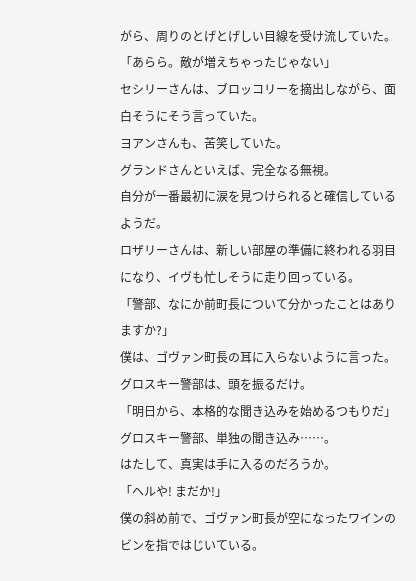がら、周りのとげとげしい目線を受け流していた。
「あらら。敵が増えちゃったじゃない」
セシリーさんは、ブロッコリーを摘出しながら、面白そうにそう言っていた。
ヨアンさんも、苦笑していた。
グランドさんといえば、完全なる無視。
自分が一番最初に涙を見つけられると確信しているようだ。
ロザリーさんは、新しい部屋の準備に終われる羽目になり、イヴも忙しそうに走り回っている。
「警部、なにか前町長について分かったことはありますか?」
僕は、ゴヴァン町長の耳に入らないように言った。
グロスキー警部は、頭を振るだけ。
「明日から、本格的な聞き込みを始めるつもりだ」
グロスキー警部、単独の聞き込み……。
はたして、真実は手に入るのだろうか。
「ヘルや! まだか!」
僕の斜め前で、ゴヴァン町長が空になったワインのビンを指ではじいている。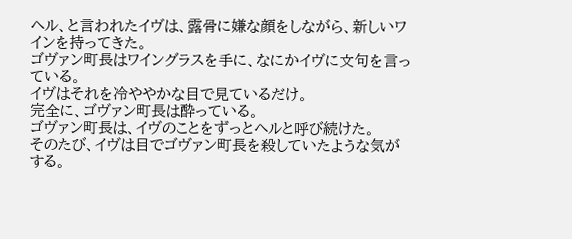ヘル、と言われたイヴは、露骨に嫌な顔をしながら、新しいワインを持ってきた。
ゴヴァン町長はワイングラスを手に、なにかイヴに文句を言っている。
イヴはそれを冷ややかな目で見ているだけ。
完全に、ゴヴァン町長は酔っている。
ゴヴァン町長は、イヴのことをずっとヘルと呼び続けた。
そのたび、イヴは目でゴヴァン町長を殺していたような気がする。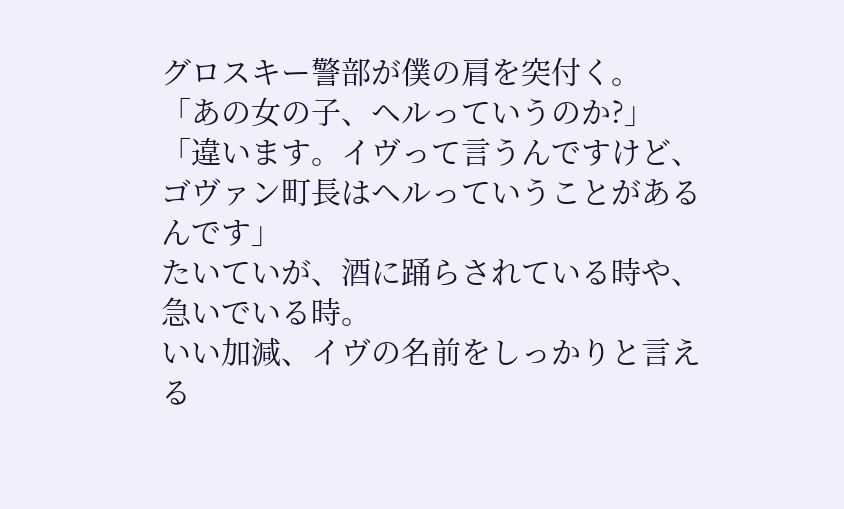グロスキー警部が僕の肩を突付く。
「あの女の子、ヘルっていうのか?」
「違います。イヴって言うんですけど、ゴヴァン町長はヘルっていうことがあるんです」
たいていが、酒に踊らされている時や、急いでいる時。
いい加減、イヴの名前をしっかりと言える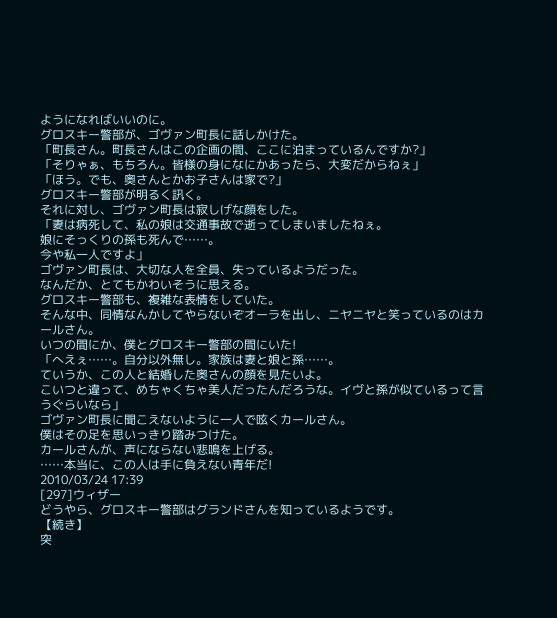ようになればいいのに。
グロスキー警部が、ゴヴァン町長に話しかけた。
「町長さん。町長さんはこの企画の間、ここに泊まっているんですか?」
「そりゃぁ、もちろん。皆様の身になにかあったら、大変だからねぇ」
「ほう。でも、奥さんとかお子さんは家で?」
グロスキー警部が明るく訊く。
それに対し、ゴヴァン町長は寂しげな顔をした。
「妻は病死して、私の娘は交通事故で逝ってしまいましたねぇ。
娘にそっくりの孫も死んで……。
今や私一人ですよ」
ゴヴァン町長は、大切な人を全員、失っているようだった。
なんだか、とてもかわいそうに思える。
グロスキー警部も、複雑な表情をしていた。
そんな中、同情なんかしてやらないぞオーラを出し、ニヤニヤと笑っているのはカールさん。
いつの間にか、僕とグロスキー警部の間にいた!
「へえぇ……。自分以外無し。家族は妻と娘と孫……。
ていうか、この人と結婚した奥さんの顔を見たいよ。
こいつと違って、めちゃくちゃ美人だったんだろうな。イヴと孫が似ているって言うぐらいなら」
ゴヴァン町長に聞こえないように一人で呟くカールさん。
僕はその足を思いっきり踏みつけた。
カールさんが、声にならない悲鳴を上げる。
……本当に、この人は手に負えない青年だ!
2010/03/24 17:39
[297]ウィザー
どうやら、グロスキー警部はグランドさんを知っているようです。
【続き】
突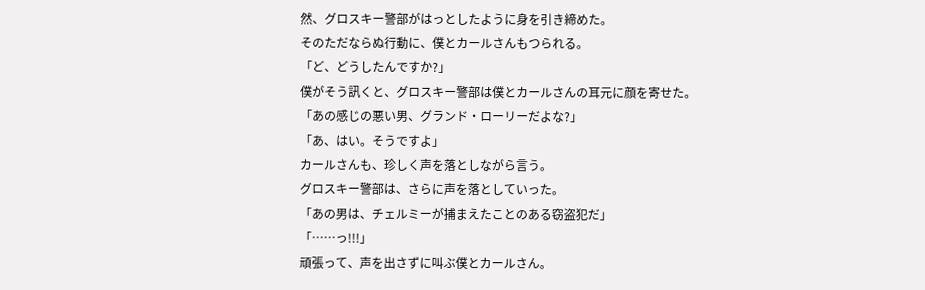然、グロスキー警部がはっとしたように身を引き締めた。
そのただならぬ行動に、僕とカールさんもつられる。
「ど、どうしたんですか?」
僕がそう訊くと、グロスキー警部は僕とカールさんの耳元に顔を寄せた。
「あの感じの悪い男、グランド・ローリーだよな?」
「あ、はい。そうですよ」
カールさんも、珍しく声を落としながら言う。
グロスキー警部は、さらに声を落としていった。
「あの男は、チェルミーが捕まえたことのある窃盗犯だ」
「……っ!!!」
頑張って、声を出さずに叫ぶ僕とカールさん。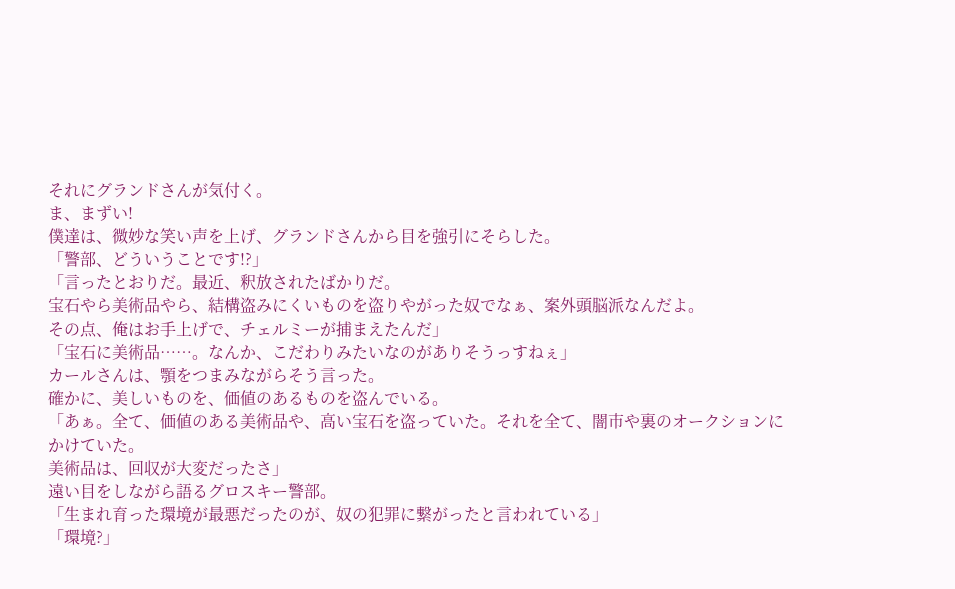それにグランドさんが気付く。
ま、まずい!
僕達は、微妙な笑い声を上げ、グランドさんから目を強引にそらした。
「警部、どういうことです!?」
「言ったとおりだ。最近、釈放されたばかりだ。
宝石やら美術品やら、結構盗みにくいものを盗りやがった奴でなぁ、案外頭脳派なんだよ。
その点、俺はお手上げで、チェルミーが捕まえたんだ」
「宝石に美術品……。なんか、こだわりみたいなのがありそうっすねぇ」
カールさんは、顎をつまみながらそう言った。
確かに、美しいものを、価値のあるものを盗んでいる。
「あぁ。全て、価値のある美術品や、高い宝石を盗っていた。それを全て、闇市や裏のオークションにかけていた。
美術品は、回収が大変だったさ」
遠い目をしながら語るグロスキー警部。
「生まれ育った環境が最悪だったのが、奴の犯罪に繋がったと言われている」
「環境?」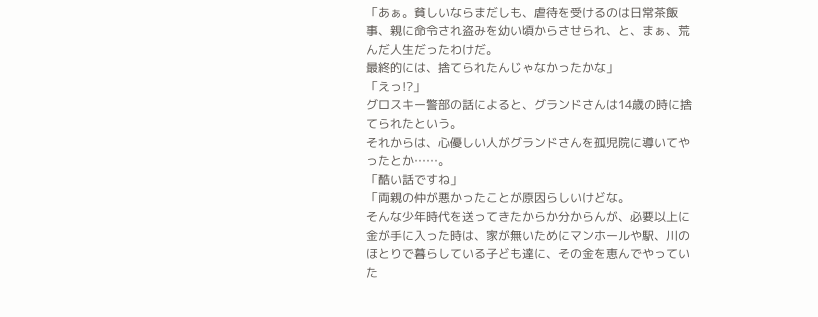「あぁ。貧しいならまだしも、虐待を受けるのは日常茶飯事、親に命令され盗みを幼い頃からさせられ、と、まぁ、荒んだ人生だったわけだ。
最終的には、捨てられたんじゃなかったかな」
「えっ!?」
グロスキー警部の話によると、グランドさんは14歳の時に捨てられたという。
それからは、心優しい人がグランドさんを孤児院に導いてやったとか……。
「酷い話ですね」
「両親の仲が悪かったことが原因らしいけどな。
そんな少年時代を送ってきたからか分からんが、必要以上に金が手に入った時は、家が無いためにマンホールや駅、川のほとりで暮らしている子ども達に、その金を恵んでやっていた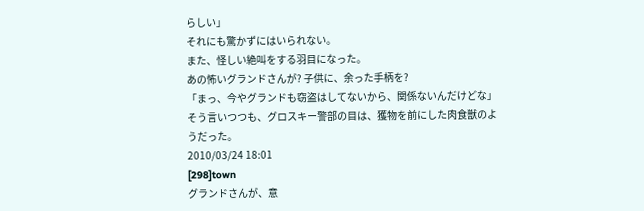らしい」
それにも驚かずにはいられない。
また、怪しい絶叫をする羽目になった。
あの怖いグランドさんが? 子供に、余った手柄を?
「まっ、今やグランドも窃盗はしてないから、関係ないんだけどな」
そう言いつつも、グロスキー警部の目は、獲物を前にした肉食獣のようだった。
2010/03/24 18:01
[298]town
グランドさんが、意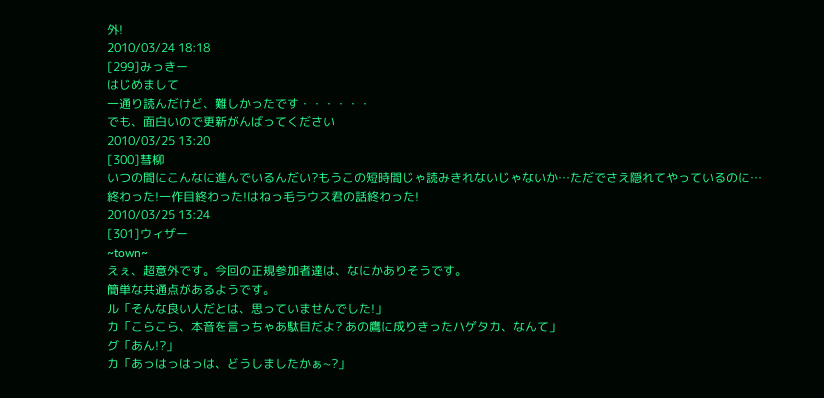外!
2010/03/24 18:18
[299]みっきー
はじめまして
一通り読んだけど、難しかったです・・・・・・
でも、面白いので更新がんばってください
2010/03/25 13:20
[300]彗柳
いつの間にこんなに進んでいるんだい?もうこの短時間じゃ読みきれないじゃないか…ただでさえ隠れてやっているのに…
終わった!一作目終わった!はねっ毛ラウス君の話終わった!
2010/03/25 13:24
[301]ウィザー
~town~
えぇ、超意外です。今回の正規参加者達は、なにかありそうです。
簡単な共通点があるようです。
ル「そんな良い人だとは、思っていませんでした!」
カ「こらこら、本音を言っちゃあ駄目だよ? あの鷹に成りきったハゲタカ、なんて」
グ「あん!?」
カ「あっはっはっは、どうしましたかぁ~?」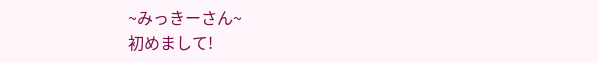~みっきーさん~
初めまして!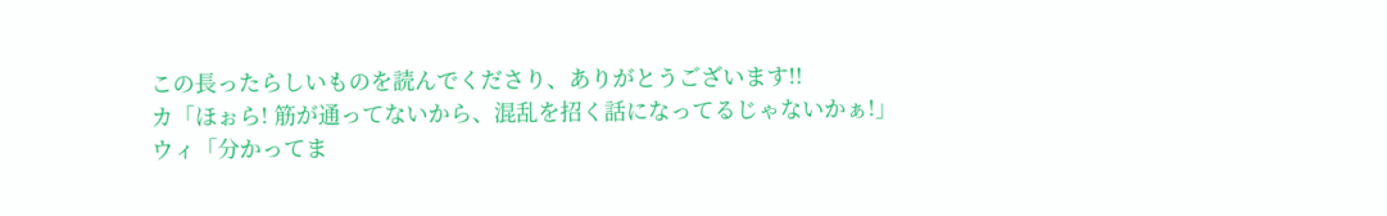この長ったらしいものを読んでくださり、ありがとうございます!!
カ「ほぉら! 筋が通ってないから、混乱を招く話になってるじゃないかぁ!」
ウィ「分かってま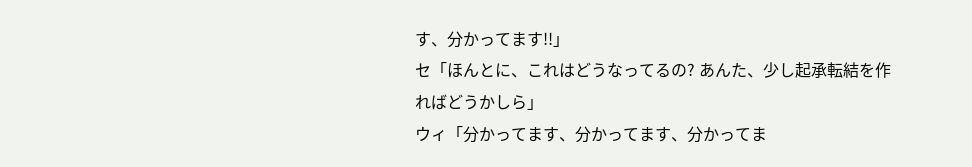す、分かってます!!」
セ「ほんとに、これはどうなってるの? あんた、少し起承転結を作ればどうかしら」
ウィ「分かってます、分かってます、分かってま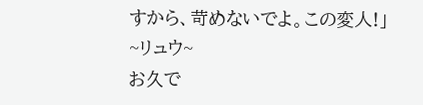すから、苛めないでよ。この変人!」
~リュウ~
お久で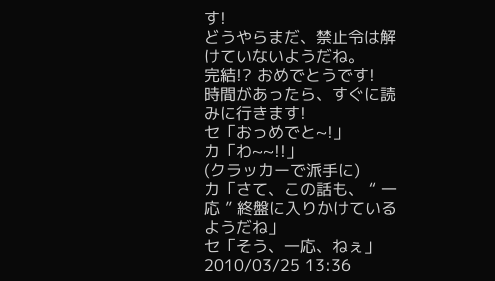す!
どうやらまだ、禁止令は解けていないようだね。
完結!? おめでとうです!
時間があったら、すぐに読みに行きます!
セ「おっめでと~!」
カ「わ~~!!」
(クラッカーで派手に)
カ「さて、この話も、 “ 一応 ” 終盤に入りかけているようだね」
セ「そう、一応、ねぇ」
2010/03/25 13:36